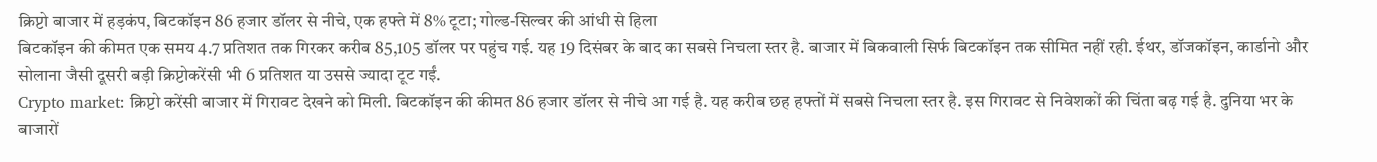क्रिप्टो बाजार में हड़कंप, बिटकॉइन 86 हजार डॉलर से नीचे, एक हफ्ते में 8% टूटा; गोल्ड-सिल्वर की आंधी से हिला
बिटकॉइन की कीमत एक समय 4.7 प्रतिशत तक गिरकर करीब 85,105 डॉलर पर पहुंच गई. यह 19 दिसंबर के बाद का सबसे निचला स्तर है. बाजार में बिकवाली सिर्फ बिटकॉइन तक सीमित नहीं रही. ईथर, डॉजकॉइन, कार्डानो और सोलाना जैसी दूसरी बड़ी क्रिप्टोकरेंसी भी 6 प्रतिशत या उससे ज्यादा टूट गईं.
Crypto market: क्रिप्टो करेंसी बाजार में गिरावट देखने को मिली. बिटकॉइन की कीमत 86 हजार डॉलर से नीचे आ गई है. यह करीब छह हफ्तों में सबसे निचला स्तर है. इस गिरावट से निवेशकों की चिंता बढ़ गई है. दुनिया भर के बाजारों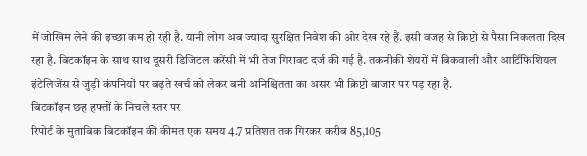में जोखिम लेने की इच्छा कम हो रही है. यानी लोग अब ज्यादा सुरक्षित निवेश की ओर देख रहे हैं. इसी वजह से क्रिप्टो से पैसा निकलता दिख रहा है. बिटकॉइन के साथ साथ दूसरी डिजिटल करेंसी में भी तेज गिरावट दर्ज की गई है. तकनीकी शेयरों में बिकवाली और आर्टिफिशियल इंटेलिजेंस से जुड़ी कंपनियों पर बढ़ते खर्च को लेकर बनी अनिश्चितता का असर भी क्रिप्टो बाजार पर पड़ रहा है.
बिटकॉइन छह हफ्तों के निचले स्तर पर
रिपोर्ट के मुताबिक बिटकॉइन की कीमत एक समय 4.7 प्रतिशत तक गिरकर करीब 85,105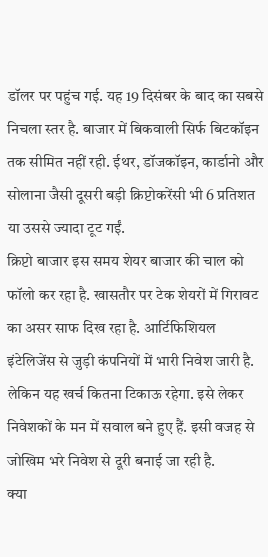डॉलर पर पहुंच गई. यह 19 दिसंबर के बाद का सबसे निचला स्तर है. बाजार में बिकवाली सिर्फ बिटकॉइन तक सीमित नहीं रही. ईथर, डॉजकॉइन, कार्डानो और सोलाना जैसी दूसरी बड़ी क्रिप्टोकरेंसी भी 6 प्रतिशत या उससे ज्यादा टूट गईं.
क्रिप्टो बाजार इस समय शेयर बाजार की चाल को फॉलो कर रहा है. खासतौर पर टेक शेयरों में गिरावट का असर साफ दिख रहा है. आर्टिफिशियल इंटेलिजेंस से जुड़ी कंपनियों में भारी निवेश जारी है. लेकिन यह खर्च कितना टिकाऊ रहेगा. इसे लेकर निवेशकों के मन में सवाल बने हुए हैं. इसी वजह से जोखिम भरे निवेश से दूरी बनाई जा रही है.
क्या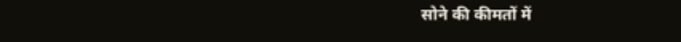सोने की कीमतों में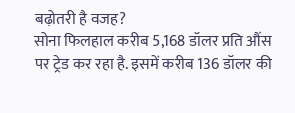बढ़ोतरी है वजह?
सोना फिलहाल करीब 5,168 डॉलर प्रति औंस पर ट्रेड कर रहा है. इसमें करीब 136 डॉलर की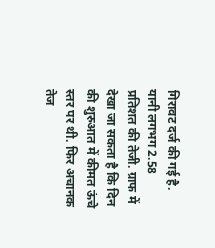गिरावट दर्ज की गई है. यानी लगभग 2.58 प्रतिशत की तेजी. ग्राफ में देखा जा सकता है कि दिन की शुरुआत में कीमत ऊंचे स्तर पर थी. फिर अचानक तेज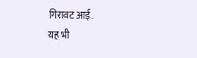गिरावट आई.
यह भी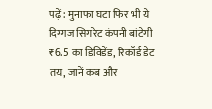पढ़ें: मुनाफा घटा फिर भी ये दिग्गज सिगरेट कंपनी बांटेगी ₹6.5 का डिविडेंड, रिकॉर्ड डेट तय, जानें कब और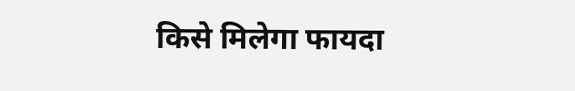किसे मिलेगा फायदा